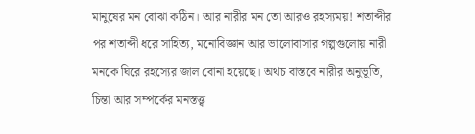মানুষের মন বোঝা কঠিন। আর নারীর মন তো আরও রহস্যময়! শতাব্দীর পর শতাব্দী ধরে সাহিত্য, মনোবিজ্ঞান আর ভালোবাসার গল্পগুলোয় নারী মনকে ঘিরে রহস্যের জাল বোনা হয়েছে। অথচ বাস্তবে নারীর অনুভূতি, চিন্তা আর সম্পর্কের মনস্তত্ত্ব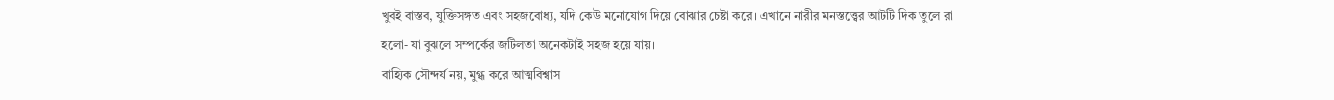খুবই বাস্তব, যুক্তিসঙ্গত এবং সহজবোধ্য, যদি কেউ মনোযোগ দিয়ে বোঝার চেষ্টা করে। এখানে নারীর মনস্তত্ত্বের আটটি দিক তুলে রা হলো- যা বুঝলে সম্পর্কের জটিলতা অনেকটাই সহজ হয়ে যায়।
বাহ্যিক সৌন্দর্য নয়, মুগ্ধ করে আত্মবিশ্বাস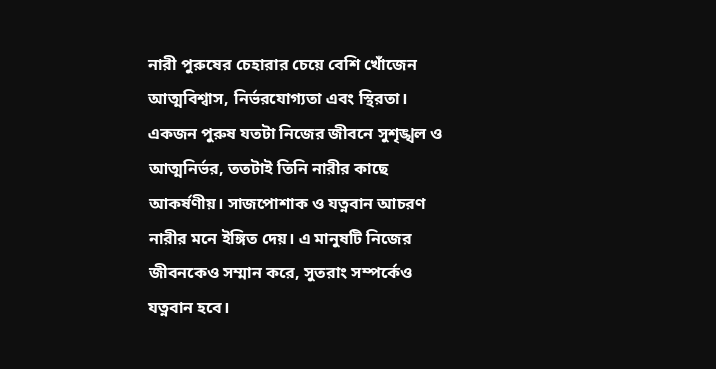নারী পুরুষের চেহারার চেয়ে বেশি খোঁজেন আত্মবিশ্বাস, নির্ভরযোগ্যতা এবং স্থিরতা। একজন পুরুষ যতটা নিজের জীবনে সুশৃঙ্খল ও আত্মনির্ভর, ততটাই তিনি নারীর কাছে আকর্ষণীয়। সাজপোশাক ও যত্নবান আচরণ নারীর মনে ইঙ্গিত দেয়। এ মানুষটি নিজের জীবনকেও সম্মান করে, সুতরাং সম্পর্কেও যত্নবান হবে।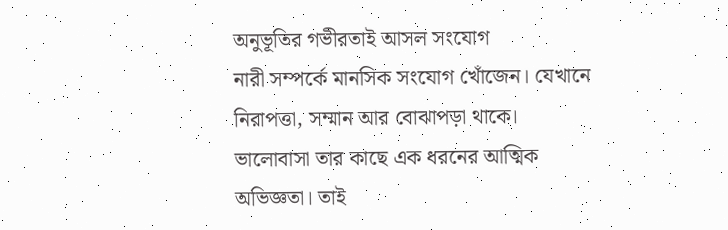অনুভূতির গভীরতাই আসল সংযোগ
নারী সম্পর্কে মানসিক সংযোগ খোঁজেন। যেখানে নিরাপত্তা, সম্মান আর বোঝাপড়া থাকে। ভালোবাসা তার কাছে এক ধরনের আত্মিক অভিজ্ঞতা। তাই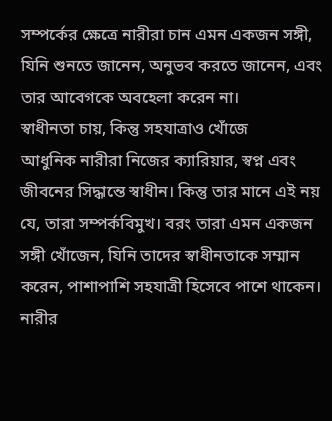সম্পর্কের ক্ষেত্রে নারীরা চান এমন একজন সঙ্গী, যিনি শুনতে জানেন, অনুভব করতে জানেন, এবং তার আবেগকে অবহেলা করেন না।
স্বাধীনতা চায়, কিন্তু সহযাত্রাও খোঁজে
আধুনিক নারীরা নিজের ক্যারিয়ার, স্বপ্ন এবং জীবনের সিদ্ধান্তে স্বাধীন। কিন্তু তার মানে এই নয় যে, তারা সম্পর্কবিমুখ। বরং তারা এমন একজন সঙ্গী খোঁজেন, যিনি তাদের স্বাধীনতাকে সম্মান করেন, পাশাপাশি সহযাত্রী হিসেবে পাশে থাকেন। নারীর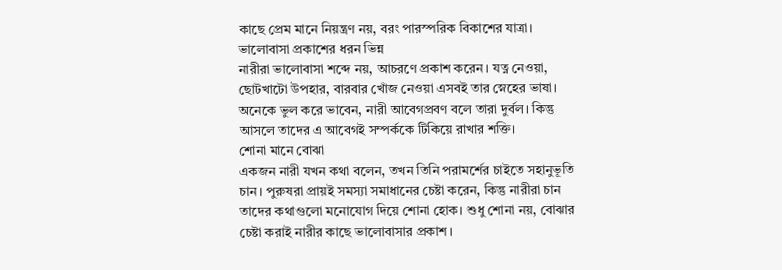কাছে প্রেম মানে নিয়ন্ত্রণ নয়, বরং পারস্পরিক বিকাশের যাত্রা।
ভালোবাসা প্রকাশের ধরন ভিন্ন
নারীরা ভালোবাসা শব্দে নয়, আচরণে প্রকাশ করেন। যত্ন নেওয়া, ছোটখাটো উপহার, বারবার খোঁজ নেওয়া এসবই তার স্নেহের ভাষা। অনেকে ভুল করে ভাবেন, নারী আবেগপ্রবণ বলে তারা দুর্বল। কিন্তু আসলে তাদের এ আবেগই সম্পর্ককে টিকিয়ে রাখার শক্তি।
শোনা মানে বোঝা
একজন নারী যখন কথা বলেন, তখন তিনি পরামর্শের চাইতে সহানুভূতি চান। পুরুষরা প্রায়ই সমস্যা সমাধানের চেষ্টা করেন, কিন্তু নারীরা চান তাদের কথাগুলো মনোযোগ দিয়ে শোনা হোক। শুধু শোনা নয়, বোঝার চেষ্টা করাই নারীর কাছে ভালোবাসার প্রকাশ।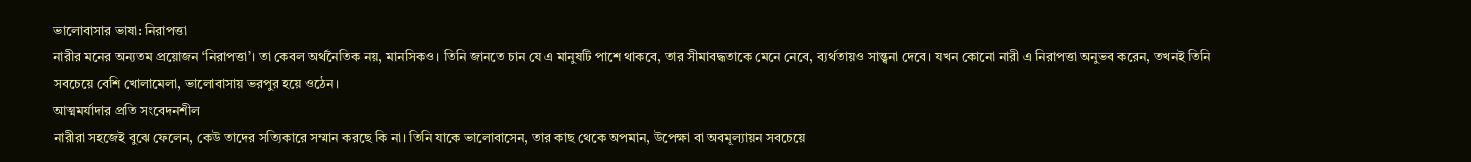ভালোবাসার ভাষা: নিরাপত্তা
নারীর মনের অন্যতম প্রয়োজন ‘নিরাপত্তা’। তা কেবল অর্থনৈতিক নয়, মানসিকও। তিনি জানতে চান যে এ মানুষটি পাশে থাকবে, তার সীমাবদ্ধতাকে মেনে নেবে, ব্যর্থতায়ও সান্ত্বনা দেবে। যখন কোনো নারী এ নিরাপত্তা অনুভব করেন, তখনই তিনি সবচেয়ে বেশি খোলামেলা, ভালোবাসায় ভরপুর হয়ে ওঠেন।
আত্মমর্যাদার প্রতি সংবেদনশীল
নারীরা সহজেই বুঝে ফেলেন, কেউ তাদের সত্যিকারে সম্মান করছে কি না। তিনি যাকে ভালোবাসেন, তার কাছ থেকে অপমান, উপেক্ষা বা অবমূল্যায়ন সবচেয়ে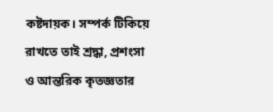কষ্টদায়ক। সম্পর্ক টিকিয়ে রাখতে তাই শ্রদ্ধা, প্রশংসা ও আন্তরিক কৃতজ্ঞতার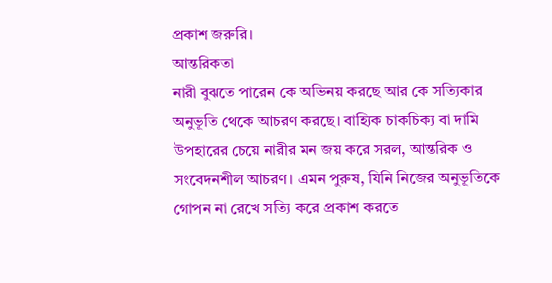প্রকাশ জরুরি।
আন্তরিকতা
নারী বুঝতে পারেন কে অভিনয় করছে আর কে সত্যিকার অনুভূতি থেকে আচরণ করছে। বাহ্যিক চাকচিক্য বা দামি উপহারের চেয়ে নারীর মন জয় করে সরল, আন্তরিক ও সংবেদনশীল আচরণ। এমন পুরুষ, যিনি নিজের অনুভূতিকে গোপন না রেখে সত্যি করে প্রকাশ করতে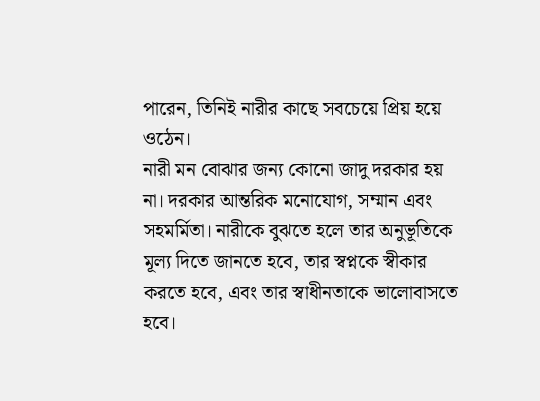পারেন, তিনিই নারীর কাছে সবচেয়ে প্রিয় হয়ে ওঠেন।
নারী মন বোঝার জন্য কোনো জাদু দরকার হয় না। দরকার আন্তরিক মনোযোগ, সম্মান এবং সহমর্মিতা। নারীকে বুঝতে হলে তার অনুভূতিকে মূল্য দিতে জানতে হবে, তার স্বপ্নকে স্বীকার করতে হবে, এবং তার স্বাধীনতাকে ভালোবাসতে হবে।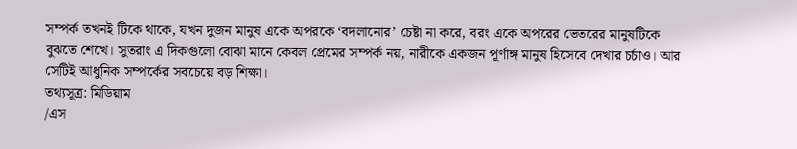সম্পর্ক তখনই টিকে থাকে, যখন দুজন মানুষ একে অপরকে ‘বদলানোর’ চেষ্টা না করে, বরং একে অপরের ভেতরের মানুষটিকে বুঝতে শেখে। সুতরাং এ দিকগুলো বোঝা মানে কেবল প্রেমের সম্পর্ক নয়, নারীকে একজন পূর্ণাঙ্গ মানুষ হিসেবে দেখার চর্চাও। আর সেটিই আধুনিক সম্পর্কের সবচেয়ে বড় শিক্ষা।
তথ্যসূত্র: মিডিয়াম
/এস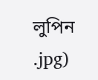লুপিন
.jpg)